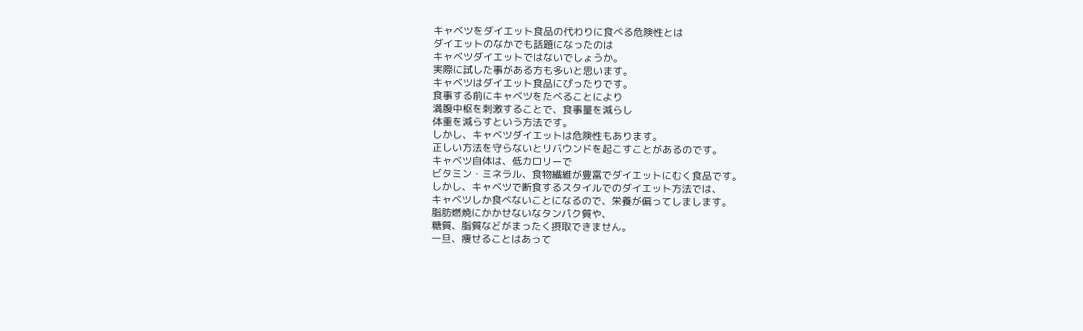キャベツをダイエット食品の代わりに食べる危険性とは
ダイエットのなかでも話題になったのは
キャベツダイエットではないでしょうか。
実際に試した事がある方も多いと思います。
キャベツはダイエット食品にぴったりです。
食事する前にキャベツをたべることにより
満腹中枢を刺激することで、食事量を減らし
体重を減らすという方法です。
しかし、キャベツダイエットは危険性もあります。
正しい方法を守らないとリバウンドを起こすことがあるのです。
キャベツ自体は、低カロリーで
ビタミン・ミネラル、食物繊維が豊富でダイエットにむく食品です。
しかし、キャベツで断食するスタイルでのダイエット方法では、
キャベツしか食べないことになるので、栄養が偏ってしまします。
脂肪燃焼にかかせないなタンパク質や、
糖質、脂質などがまったく摂取できません。
一旦、痩せることはあって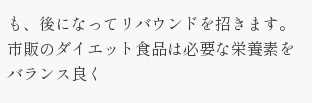も、後になってリバウンドを招きます。
市販のダイエット食品は必要な栄養素をバランス良く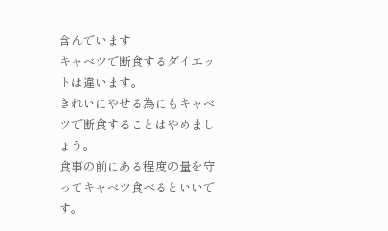含んでいます
キャベツで断食するダイエットは違います。
きれいにやせる為にもキャベツで断食することはやめましょう。
食事の前にある程度の量を守ってキャベツ食べるといいです。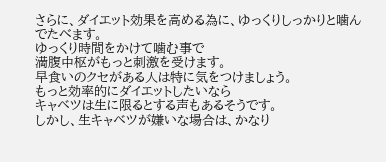さらに、ダイエット効果を高める為に、ゆっくりしっかりと噛んでたべます。
ゆっくり時間をかけて噛む事で
満腹中枢がもっと刺激を受けます。
早食いのクセがある人は特に気をつけましょう。
もっと効率的にダイエットしたいなら
キャベツは生に限るとする声もあるそうです。
しかし、生キャベツが嫌いな場合は、かなり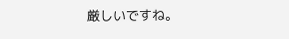厳しいですね。